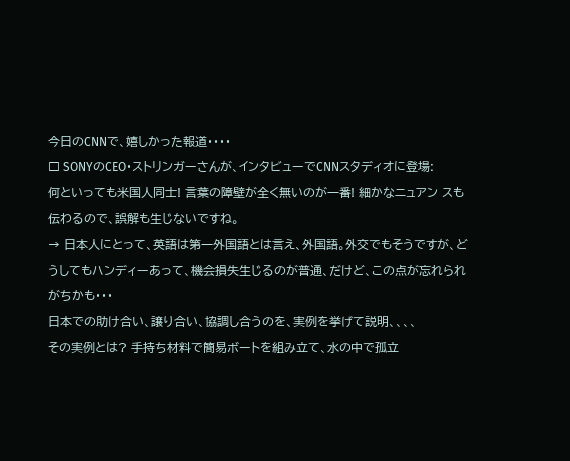今日のCNNで、嬉しかった報道・・・・
□ SONYのCEO・ストリンガーさんが、インタビューでCNNスタディオに登場:
何といっても米国人同士! 言葉の障壁が全く無いのが一番! 細かなニュアン スも伝わるので、誤解も生じないですね。
→ 日本人にとって、英語は第一外国語とは言え、外国語。外交でもそうですが、どうしてもハンディーあって、機会損失生じるのが普通、だけど、この点が忘れられがちかも・・・
日本での助け合い、譲り合い、協調し合うのを、実例を挙げて説明、、、、
その実例とは? 手持ち材料で簡易ボートを組み立て、水の中で孤立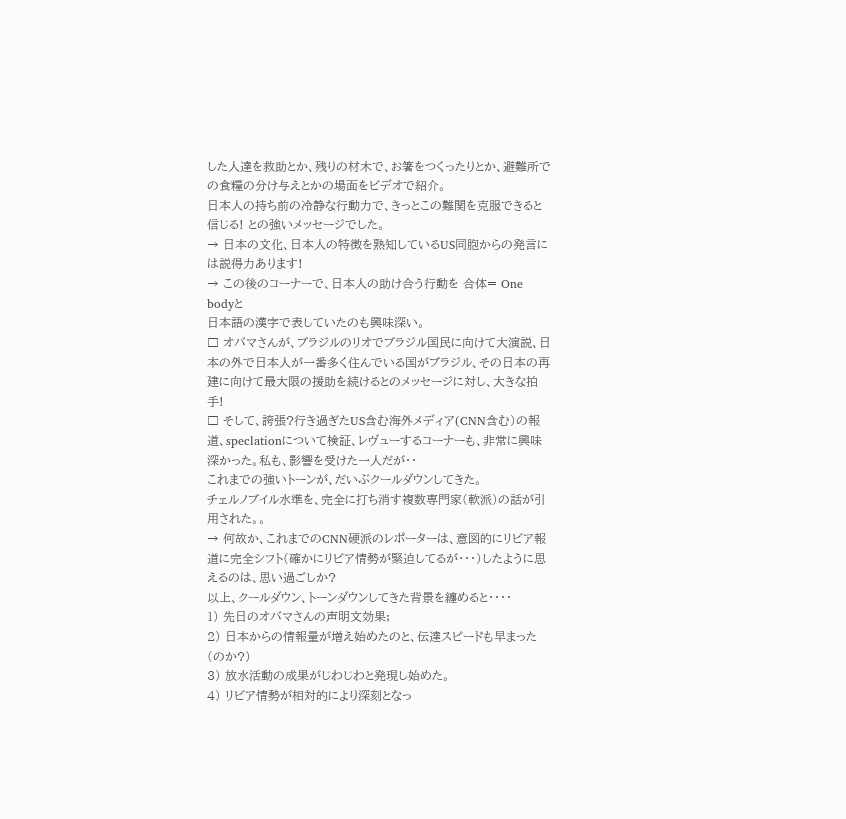した人達を救助とか、残りの材木で、お箸をつくったりとか、避難所での食糧の分け与えとかの場面をビデオで紹介。
日本人の持ち前の冷静な行動力で、きっとこの難関を克服できると信じる! との強いメッセージでした。
→ 日本の文化、日本人の特徴を熟知しているUS同胞からの発言には説得力あります!
→ この後のコーナーで、日本人の助け合う行動を 合体= One bodyと
日本語の漢字で表していたのも興味深い。
□ オバマさんが、ブラジルのリオでブラジル国民に向けて大演説、日本の外で日本人が一番多く住んでいる国がブラジル、その日本の再建に向けて最大限の援助を続けるとのメッセージに対し、大きな拍手!
□ そして、誇張?行き過ぎたUS含む海外メディア(CNN含む)の報道、speclationについて検証、レヴューするコーナーも、非常に興味深かった。私も、影響を受けた一人だが・・
これまでの強いトーンが、だいぶクールダウンしてきた。
チェルノブイル水準を、完全に打ち消す複数専門家(軟派)の話が引用された。。
→ 何故か、これまでのCNN硬派のレポーターは、意図的にリビア報道に完全シフト(確かにリビア情勢が緊迫してるが・・・)したように思えるのは、思い過ごしか?
以上、クールダウン、トーンダウンしてきた背景を纏めると・・・・
1) 先日のオバマさんの声明文効果;
2) 日本からの情報量が増え始めたのと、伝達スピードも早まった(のか?)
3) 放水活動の成果がじわじわと発現し始めた。
4) リビア情勢が相対的により深刻となっ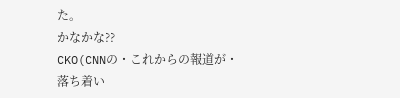た。
かなかな??
CKO(CNNの・これからの報道が・落ち着い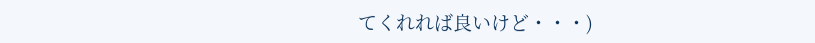てくれれば良いけど・・・)